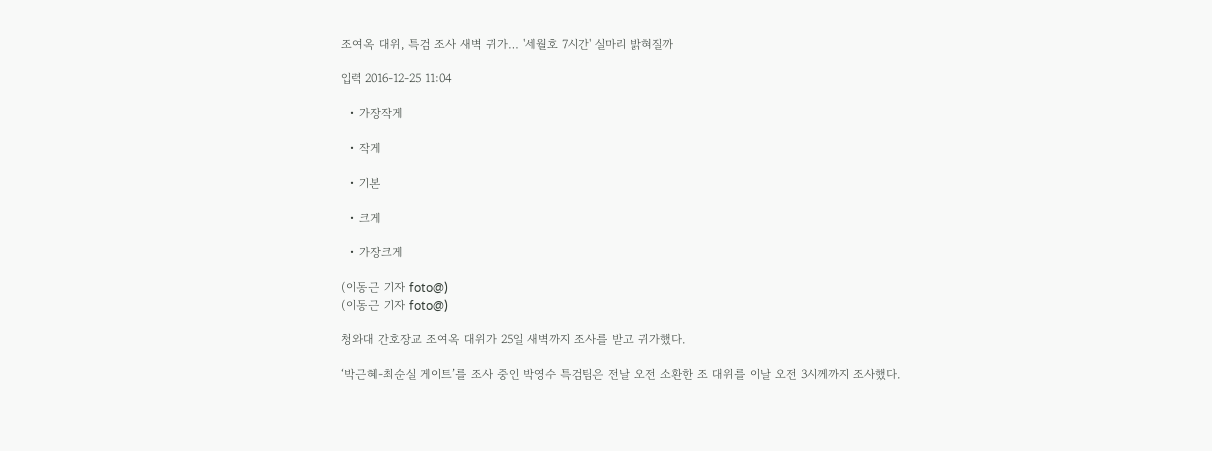조여옥 대위, 특검 조사 새벽 귀가… '세월호 7시간' 실마리 밝혀질까

입력 2016-12-25 11:04

  • 가장작게

  • 작게

  • 기본

  • 크게

  • 가장크게

(이동근 기자 foto@)
(이동근 기자 foto@)

청와대 간호장교 조여옥 대위가 25일 새벽까지 조사를 받고 귀가했다.

‘박근혜-최순실 게이트’를 조사 중인 박영수 특검팀은 전날 오전 소환한 조 대위를 이날 오전 3시께까지 조사했다.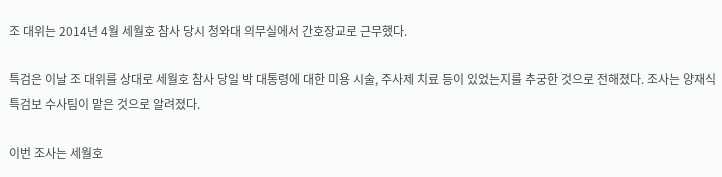조 대위는 2014년 4월 세월호 참사 당시 청와대 의무실에서 간호장교로 근무했다.

특검은 이날 조 대위를 상대로 세월호 참사 당일 박 대통령에 대한 미용 시술, 주사제 치료 등이 있었는지를 추궁한 것으로 전해졌다. 조사는 양재식 특검보 수사팀이 맡은 것으로 알려졌다.

이번 조사는 세월호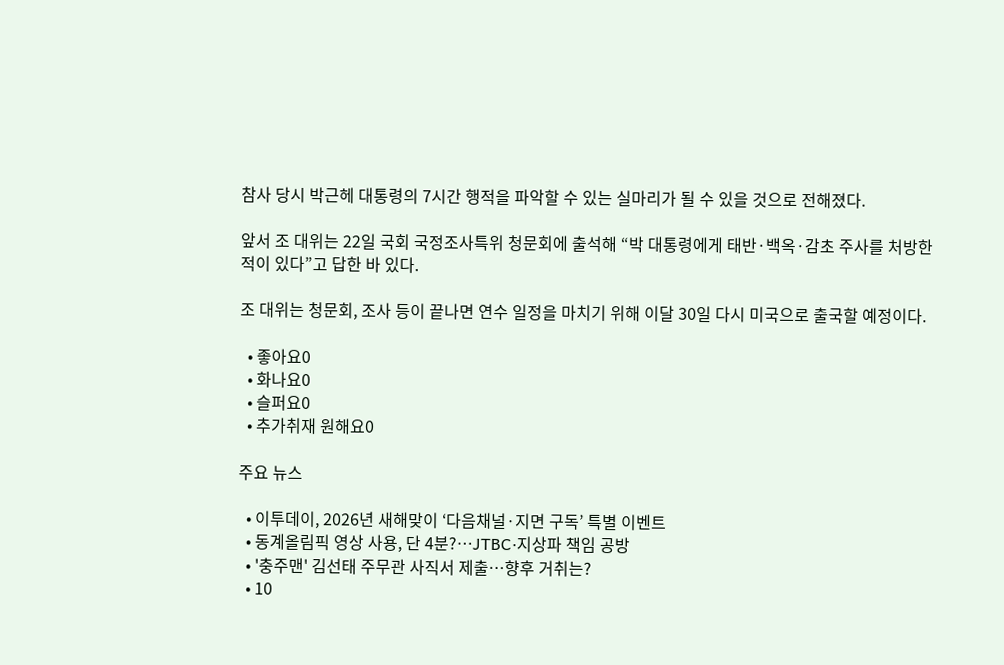참사 당시 박근헤 대통령의 7시간 행적을 파악할 수 있는 실마리가 될 수 있을 것으로 전해졌다.

앞서 조 대위는 22일 국회 국정조사특위 청문회에 출석해 “박 대통령에게 태반·백옥·감초 주사를 처방한 적이 있다”고 답한 바 있다.

조 대위는 청문회, 조사 등이 끝나면 연수 일정을 마치기 위해 이달 30일 다시 미국으로 출국할 예정이다.

  • 좋아요0
  • 화나요0
  • 슬퍼요0
  • 추가취재 원해요0

주요 뉴스

  • 이투데이, 2026년 새해맞이 ‘다음채널·지면 구독’ 특별 이벤트
  • 동계올림픽 영상 사용, 단 4분?…JTBC·지상파 책임 공방
  • '충주맨' 김선태 주무관 사직서 제출…향후 거취는?
  • 10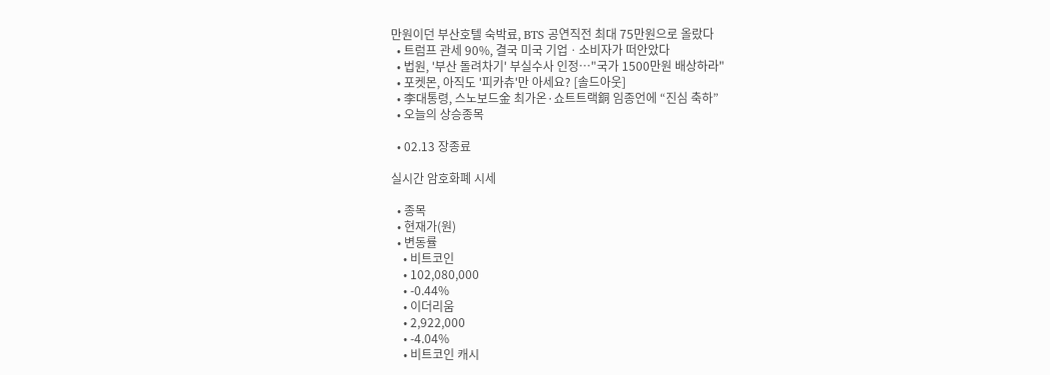만원이던 부산호텔 숙박료, BTS 공연직전 최대 75만원으로 올랐다
  • 트럼프 관세 90%, 결국 미국 기업ㆍ소비자가 떠안았다
  • 법원, '부산 돌려차기' 부실수사 인정…"국가 1500만원 배상하라"
  • 포켓몬, 아직도 '피카츄'만 아세요? [솔드아웃]
  • 李대통령, 스노보드金 최가온·쇼트트랙銅 임종언에 “진심 축하”
  • 오늘의 상승종목

  • 02.13 장종료

실시간 암호화폐 시세

  • 종목
  • 현재가(원)
  • 변동률
    • 비트코인
    • 102,080,000
    • -0.44%
    • 이더리움
    • 2,922,000
    • -4.04%
    • 비트코인 캐시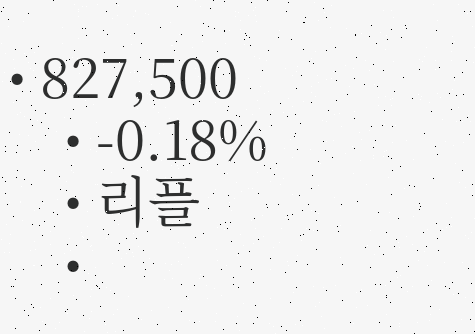• 827,500
    • -0.18%
    • 리플
    •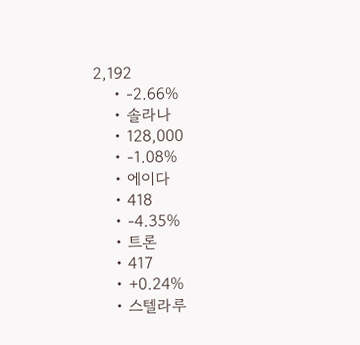2,192
    • -2.66%
    • 솔라나
    • 128,000
    • -1.08%
    • 에이다
    • 418
    • -4.35%
    • 트론
    • 417
    • +0.24%
    • 스텔라루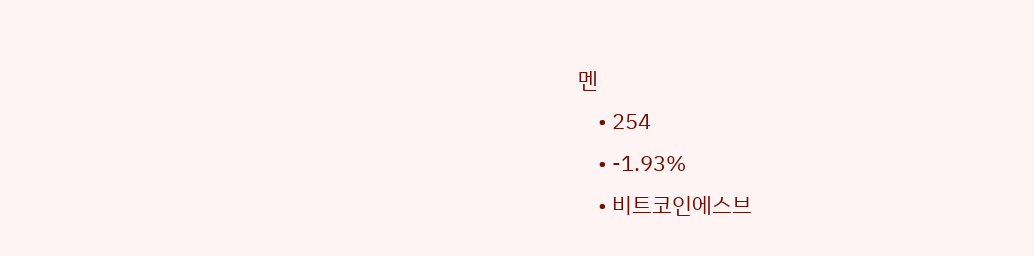멘
    • 254
    • -1.93%
    • 비트코인에스브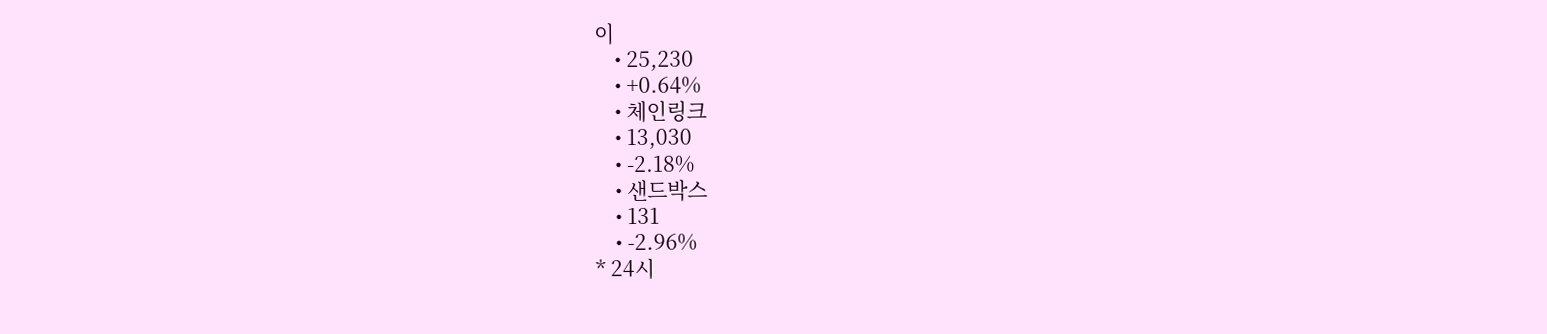이
    • 25,230
    • +0.64%
    • 체인링크
    • 13,030
    • -2.18%
    • 샌드박스
    • 131
    • -2.96%
* 24시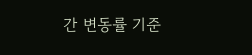간 변동률 기준